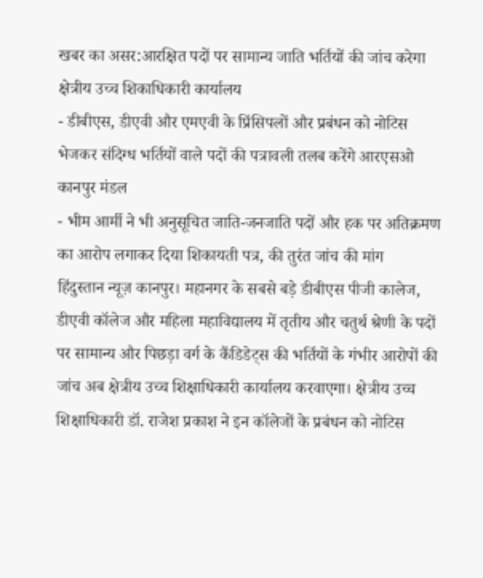खबर का असर:आरक्षित पदों पर सामान्य जाति भर्तियों की जांच करेगा क्षेत्रीय उच्च शिकाधिकारी कार्यालय
- डीबीएस, डीएवी और एमएवी के प्रिंसिपलों और प्रबंधन को नोटिस भेजकर संदिग्ध भर्तियों वाले पदों की पत्रावली तलब करेंगे आरएसओ कानपुर मंडल
- भीम आर्मी ने भी अनुसूचित जाति-जनजाति पदों और हक पर अतिक्रमण का आरोप लगाकर दिया शिकायती पत्र, की तुरंत जांच की मांग
हिंदुस्तान न्यूज़ कानपुर। महानगर के सबसे बड़े डीबीएस पीजी कालेज, डीएवी कॉलेज और महिला महाविद्यालय में तृतीय और चतुर्थ श्रेणी के पदों पर सामान्य और पिछड़ा वर्ग के कैंडिडेट्स की भर्तियों के गंभीर आरोपों की जांच अब क्षेत्रीय उच्च शिक्षाधिकारी कार्यालय करवाएगा। क्षेत्रीय उच्च शिक्षाधिकारी डॉ. राजेश प्रकाश ने इन कॉलेजों के प्रबंधन को नोटिस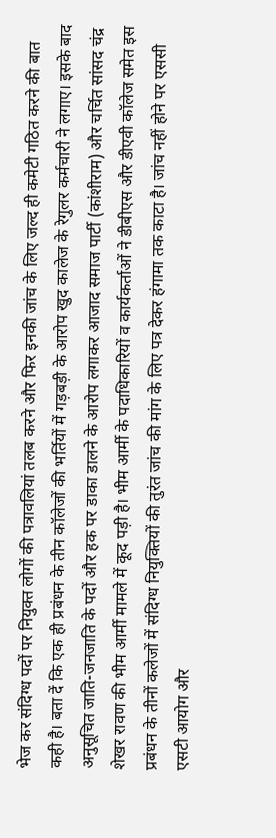भेज कर संदिग्ध पदों पर नियुक्त लोगों की पत्रावलियां तलब करने और फिर इनकी जांच के लिए जल्द ही कमेटी गठित करने की बात कही है। बता दें कि एक ही प्रबंधन के तीन कॉलेजों की भर्तियों में गड़बड़ी के आरोप खुद कालेज के रेगुलर कर्मचारी ने लगाए। इसके बाद अनुसूचित जाति-जनजाति के पदों और हक पर डाका डालने के आरोप लगाकर आजाद समाज पार्टी (कांशीराम) और चर्चित सांसद चंद्र शेखर रावण की भीम आर्मी मामले में कूद पड़ी है। भीम आर्मी के पदाधिकारियों व कार्यकर्ताओं ने डीबीएस और डीएवी कॉलेज समेत इस प्रबंधन के तीनों कलेजों में संदिग्ध नियुक्तियों की तुरंत जांच की मांग के लिए पत्र देकर हंगामा तक काटा है। जांच नहीं होने पर एससी एसटी आयोग और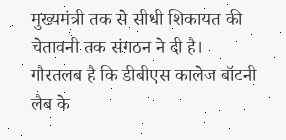मुख्यमंत्री तक से सीधी शिकायत की चेतावनी तक संगठन ने दी है।
गौरतलब है कि डीबीएस कालेज बॉटनी लैब के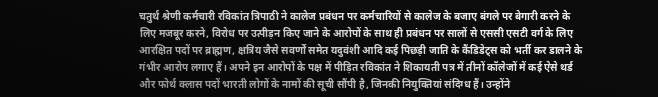चतुर्थ श्रेणी कर्मचारी रविकांत त्रिपाठी ने कालेज प्रबंधन पर कर्मचारियों से कालेज के बजाए बंगले पर बेगारी करने के लिए मजबूर करने, विरोध पर उत्पीड़न किए जाने के आरोपों के साथ ही प्रबंधन पर सालों से एससी एसटी वर्ग के लिए आरक्षित पदों पर ब्राह्मण, क्षत्रिय जैसे सवर्णों समेत यदुवंशी आदि कई पिछड़ी जाति के कैंडिडेट्स को भर्ती कर डालने के गंभीर आरोप लगाए हैं। अपने इन आरोपों के पक्ष में पीड़ित रविकांत ने शिकायती पत्र में तीनों कॉलेजों में कई ऐसे थर्ड और फोर्थ क्लास पदों भारती लोगों के नामों की सूची सौंपी है, जिनकी नियुक्तियां संदिग्ध हैं। उन्होंने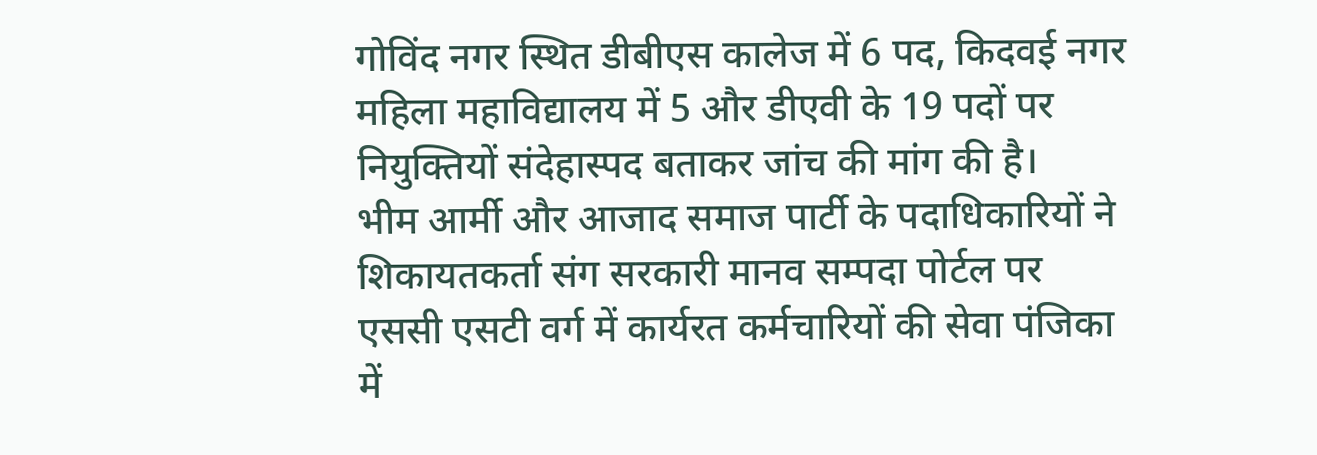गोविंद नगर स्थित डीबीएस कालेज में 6 पद, किदवई नगर महिला महाविद्यालय में 5 और डीएवी के 19 पदों पर नियुक्तियों संदेहास्पद बताकर जांच की मांग की है।
भीम आर्मी और आजाद समाज पार्टी के पदाधिकारियों ने शिकायतकर्ता संग सरकारी मानव सम्पदा पोर्टल पर एससी एसटी वर्ग में कार्यरत कर्मचारियों की सेवा पंजिका में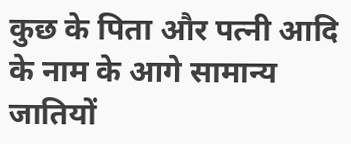कुछ के पिता और पत्नी आदि के नाम के आगे सामान्य जातियों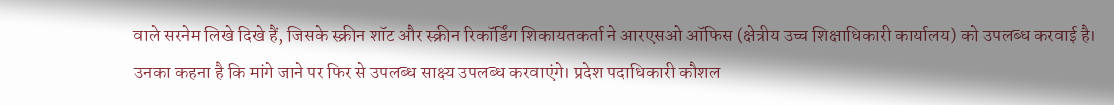वाले सरनेम लिखे दिखे हैं, जिसके स्क्रीन शॉट और स्क्रीन रिकॉर्डिंग शिकायतकर्ता ने आरएसओ ऑफिस (क्षेत्रीय उच्च शिक्षाधिकारी कार्यालय) को उपलब्ध करवाई है। उनका कहना है कि मांगे जाने पर फिर से उपलब्ध साक्ष्य उपलब्ध करवाएंगे। प्रदेश पदाधिकारी कौशल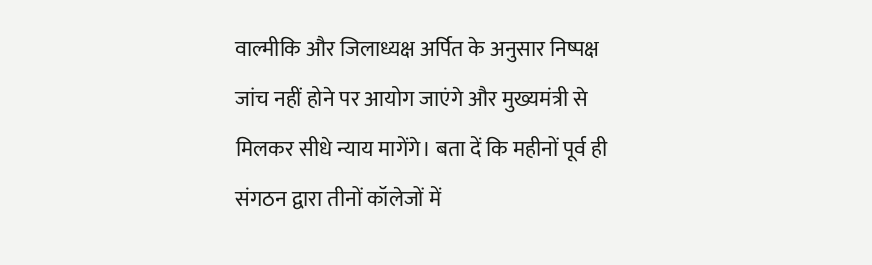वाल्मीकि और जिलाध्यक्ष अर्पित के अनुसार निष्पक्ष जांच नहीं होने पर आयोग जाएंगे और मुख्यमंत्री से मिलकर सीधे न्याय मागेंगे। बता दें कि महीनों पूर्व ही संगठन द्वारा तीनों कॉलेजों में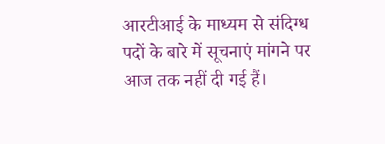आरटीआई के माध्यम से संदिग्ध पदों के बारे में सूचनाएं मांगने पर आज तक नहीं दी गई हैं।